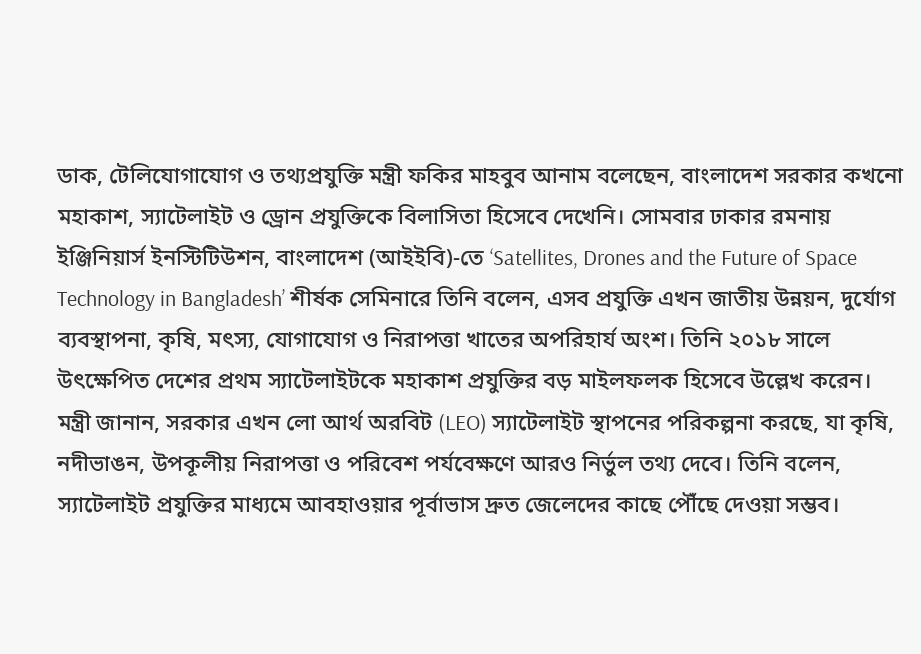ডাক, টেলিযোগাযোগ ও তথ্যপ্রযুক্তি মন্ত্রী ফকির মাহবুব আনাম বলেছেন, বাংলাদেশ সরকার কখনো মহাকাশ, স্যাটেলাইট ও ড্রোন প্রযুক্তিকে বিলাসিতা হিসেবে দেখেনি। সোমবার ঢাকার রমনায় ইঞ্জিনিয়ার্স ইনস্টিটিউশন, বাংলাদেশ (আইইবি)-তে ‘Satellites, Drones and the Future of Space Technology in Bangladesh’ শীর্ষক সেমিনারে তিনি বলেন, এসব প্রযুক্তি এখন জাতীয় উন্নয়ন, দুর্যোগ ব্যবস্থাপনা, কৃষি, মৎস্য, যোগাযোগ ও নিরাপত্তা খাতের অপরিহার্য অংশ। তিনি ২০১৮ সালে উৎক্ষেপিত দেশের প্রথম স্যাটেলাইটকে মহাকাশ প্রযুক্তির বড় মাইলফলক হিসেবে উল্লেখ করেন।
মন্ত্রী জানান, সরকার এখন লো আর্থ অরবিট (LEO) স্যাটেলাইট স্থাপনের পরিকল্পনা করছে, যা কৃষি, নদীভাঙন, উপকূলীয় নিরাপত্তা ও পরিবেশ পর্যবেক্ষণে আরও নির্ভুল তথ্য দেবে। তিনি বলেন, স্যাটেলাইট প্রযুক্তির মাধ্যমে আবহাওয়ার পূর্বাভাস দ্রুত জেলেদের কাছে পৌঁছে দেওয়া সম্ভব।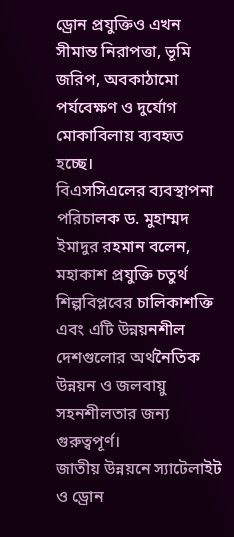ড্রোন প্রযুক্তিও এখন সীমান্ত নিরাপত্তা, ভূমি জরিপ, অবকাঠামো পর্যবেক্ষণ ও দুর্যোগ মোকাবিলায় ব্যবহৃত হচ্ছে।
বিএসসিএলের ব্যবস্থাপনা পরিচালক ড. মুহাম্মদ ইমাদুর রহমান বলেন, মহাকাশ প্রযুক্তি চতুর্থ শিল্পবিপ্লবের চালিকাশক্তি এবং এটি উন্নয়নশীল দেশগুলোর অর্থনৈতিক উন্নয়ন ও জলবায়ু সহনশীলতার জন্য গুরুত্বপূর্ণ।
জাতীয় উন্নয়নে স্যাটেলাইট ও ড্রোন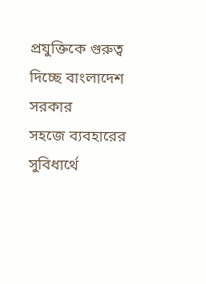প্রযুক্তিকে গুরুত্ব দিচ্ছে বাংলাদেশ সরকার
সহজে ব্যবহারের সুবিধার্থে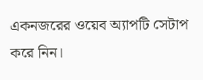একনজরের ওয়েব অ্যাপটি সেটাপ করে নিন।